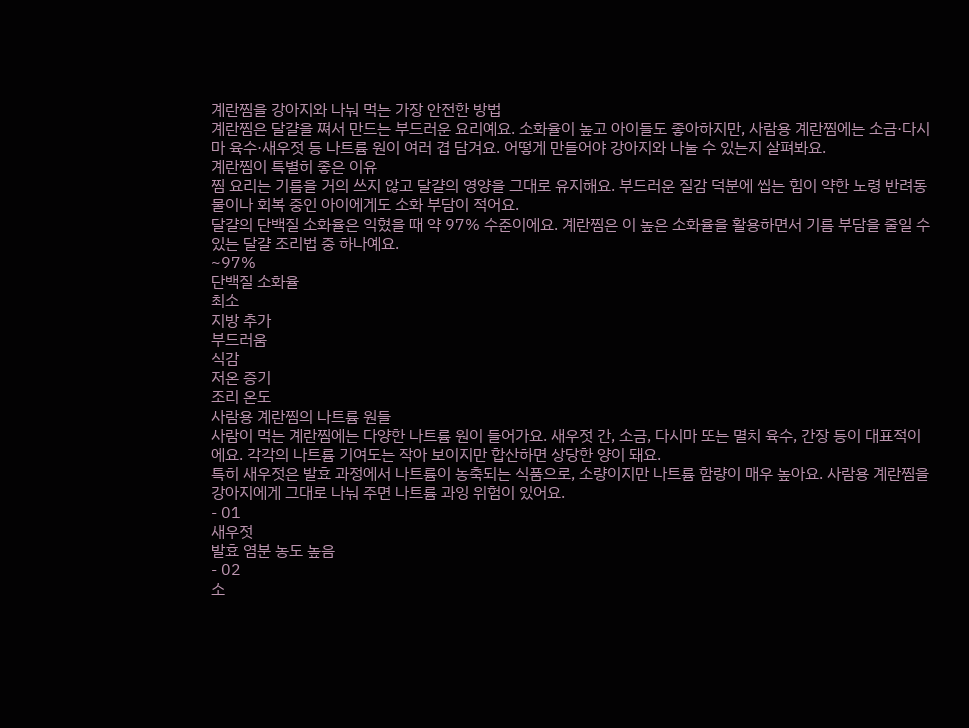계란찜을 강아지와 나눠 먹는 가장 안전한 방법
계란찜은 달걀을 쪄서 만드는 부드러운 요리예요. 소화율이 높고 아이들도 좋아하지만, 사람용 계란찜에는 소금·다시마 육수·새우젓 등 나트륨 원이 여러 겹 담겨요. 어떻게 만들어야 강아지와 나눌 수 있는지 살펴봐요.
계란찜이 특별히 좋은 이유
찜 요리는 기름을 거의 쓰지 않고 달걀의 영양을 그대로 유지해요. 부드러운 질감 덕분에 씹는 힘이 약한 노령 반려동물이나 회복 중인 아이에게도 소화 부담이 적어요.
달걀의 단백질 소화율은 익혔을 때 약 97% 수준이에요. 계란찜은 이 높은 소화율을 활용하면서 기름 부담을 줄일 수 있는 달걀 조리법 중 하나예요.
~97%
단백질 소화율
최소
지방 추가
부드러움
식감
저온 증기
조리 온도
사람용 계란찜의 나트륨 원들
사람이 먹는 계란찜에는 다양한 나트륨 원이 들어가요. 새우젓 간, 소금, 다시마 또는 멸치 육수, 간장 등이 대표적이에요. 각각의 나트륨 기여도는 작아 보이지만 합산하면 상당한 양이 돼요.
특히 새우젓은 발효 과정에서 나트륨이 농축되는 식품으로, 소량이지만 나트륨 함량이 매우 높아요. 사람용 계란찜을 강아지에게 그대로 나눠 주면 나트륨 과잉 위험이 있어요.
- 01
새우젓
발효 염분 농도 높음
- 02
소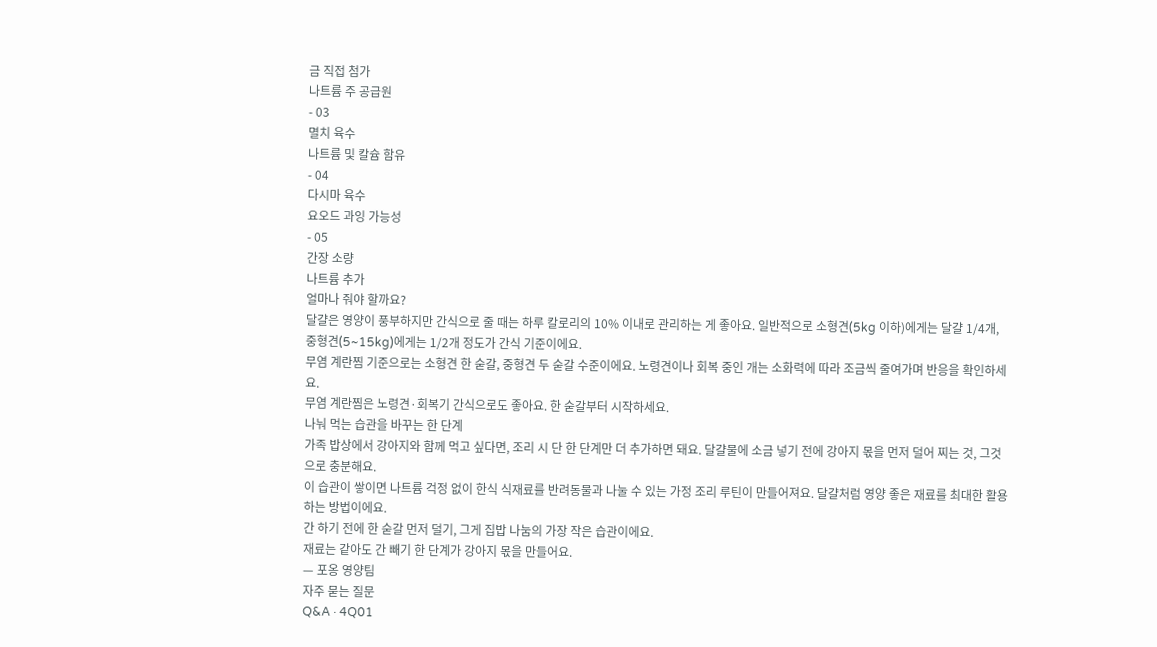금 직접 첨가
나트륨 주 공급원
- 03
멸치 육수
나트륨 및 칼슘 함유
- 04
다시마 육수
요오드 과잉 가능성
- 05
간장 소량
나트륨 추가
얼마나 줘야 할까요?
달걀은 영양이 풍부하지만 간식으로 줄 때는 하루 칼로리의 10% 이내로 관리하는 게 좋아요. 일반적으로 소형견(5kg 이하)에게는 달걀 1/4개, 중형견(5~15kg)에게는 1/2개 정도가 간식 기준이에요.
무염 계란찜 기준으로는 소형견 한 숟갈, 중형견 두 숟갈 수준이에요. 노령견이나 회복 중인 개는 소화력에 따라 조금씩 줄여가며 반응을 확인하세요.
무염 계란찜은 노령견·회복기 간식으로도 좋아요. 한 숟갈부터 시작하세요.
나눠 먹는 습관을 바꾸는 한 단계
가족 밥상에서 강아지와 함께 먹고 싶다면, 조리 시 단 한 단계만 더 추가하면 돼요. 달걀물에 소금 넣기 전에 강아지 몫을 먼저 덜어 찌는 것, 그것으로 충분해요.
이 습관이 쌓이면 나트륨 걱정 없이 한식 식재료를 반려동물과 나눌 수 있는 가정 조리 루틴이 만들어져요. 달걀처럼 영양 좋은 재료를 최대한 활용하는 방법이에요.
간 하기 전에 한 숟갈 먼저 덜기, 그게 집밥 나눔의 가장 작은 습관이에요.
재료는 같아도 간 빼기 한 단계가 강아지 몫을 만들어요.
— 포옹 영양팀
자주 묻는 질문
Q&A · 4Q01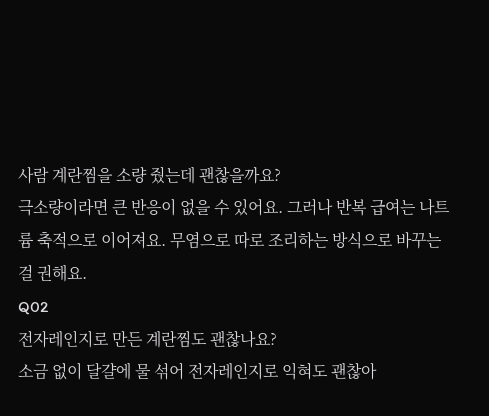사람 계란찜을 소량 줬는데 괜찮을까요?
극소량이라면 큰 반응이 없을 수 있어요. 그러나 반복 급여는 나트륨 축적으로 이어져요. 무염으로 따로 조리하는 방식으로 바꾸는 걸 권해요.
Q02
전자레인지로 만든 계란찜도 괜찮나요?
소금 없이 달걀에 물 섞어 전자레인지로 익혀도 괜찮아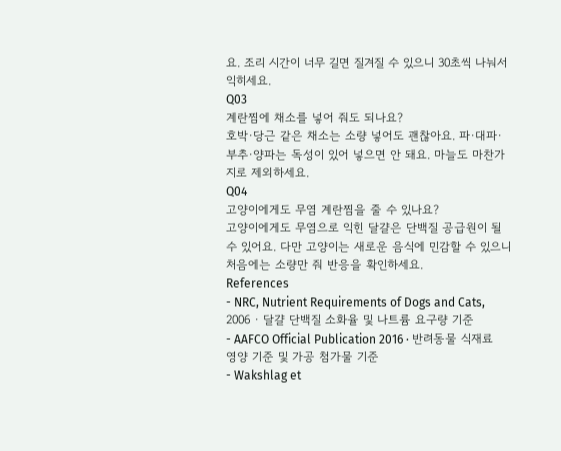요. 조리 시간이 너무 길면 질겨질 수 있으니 30초씩 나눠서 익히세요.
Q03
계란찜에 채소를 넣어 줘도 되나요?
호박·당근 같은 채소는 소량 넣어도 괜찮아요. 파·대파·부추·양파는 독성이 있어 넣으면 안 돼요. 마늘도 마찬가지로 제외하세요.
Q04
고양이에게도 무염 계란찜을 줄 수 있나요?
고양이에게도 무염으로 익힌 달걀은 단백질 공급원이 될 수 있어요. 다만 고양이는 새로운 음식에 민감할 수 있으니 처음에는 소량만 줘 반응을 확인하세요.
References
- NRC, Nutrient Requirements of Dogs and Cats, 2006 · 달걀 단백질 소화율 및 나트륨 요구량 기준
- AAFCO Official Publication 2016 · 반려동물 식재료 영양 기준 및 가공 첨가물 기준
- Wakshlag et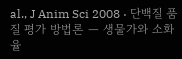al., J Anim Sci 2008 · 단백질 품질 평가 방법론 — 생물가와 소화율